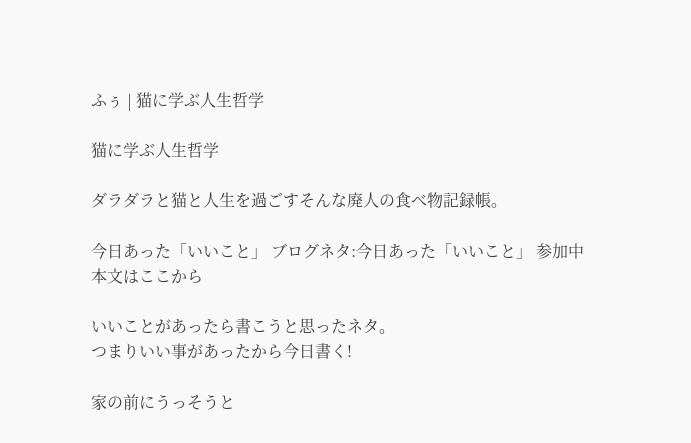ふぅ | 猫に学ぶ人生哲学

猫に学ぶ人生哲学

ダラダラと猫と人生を過ごすそんな廃人の食べ物記録帳。

今日あった「いいこと」 ブログネタ:今日あった「いいこと」 参加中
本文はここから

いいことがあったら書こうと思ったネタ。
つまりいい事があったから今日書く!

家の前にうっそうと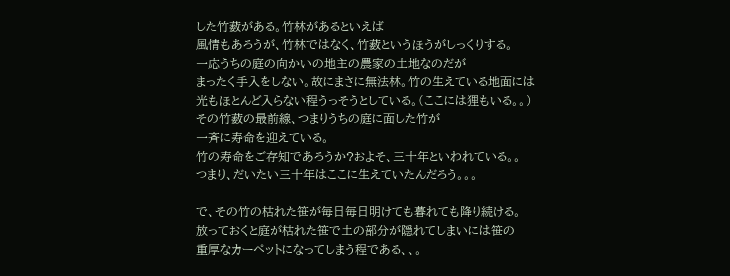した竹薮がある。竹林があるといえば
風情もあろうが、竹林ではなく、竹薮というほうがしっくりする。
一応うちの庭の向かいの地主の農家の土地なのだが
まったく手入をしない。故にまさに無法林。竹の生えている地面には
光もほとんど入らない程うっそうとしている。(ここには狸もいる。。)
その竹薮の最前線、つまりうちの庭に面した竹が
一斉に寿命を迎えている。
竹の寿命をご存知であろうか?およそ、三十年といわれている。。
つまり、だいたい三十年はここに生えていたんだろう。。。

で、その竹の枯れた笹が毎日毎日明けても暮れても降り続ける。
放っておくと庭が枯れた笹で土の部分が隠れてしまいには笹の
重厚なカーペットになってしまう程である、、。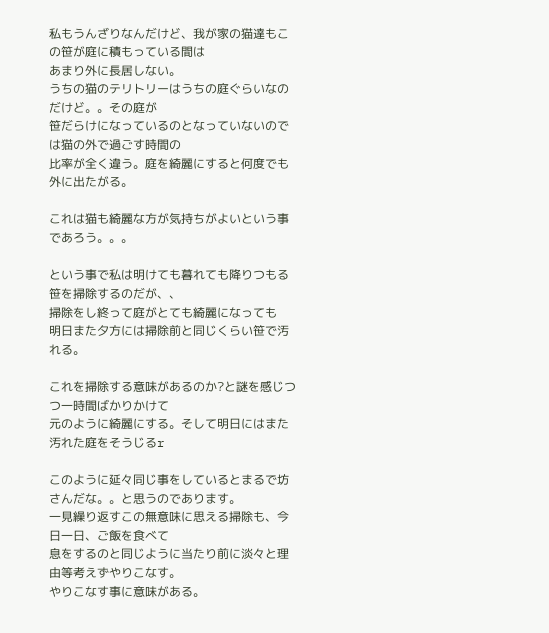私もうんざりなんだけど、我が家の猫達もこの笹が庭に積もっている間は
あまり外に長居しない。
うちの猫のテリトリーはうちの庭ぐらいなのだけど。。その庭が
笹だらけになっているのとなっていないのでは猫の外で過ごす時間の
比率が全く違う。庭を綺麗にすると何度でも外に出たがる。

これは猫も綺麗な方が気持ちがよいという事であろう。。。

という事で私は明けても暮れても降りつもる笹を掃除するのだが、、
掃除をし終って庭がとても綺麗になっても
明日また夕方には掃除前と同じくらい笹で汚れる。

これを掃除する意味があるのか?と謎を感じつつ一時間ばかりかけて
元のように綺麗にする。そして明日にはまた汚れた庭をそうじるr

このように延々同じ事をしているとまるで坊さんだな。。と思うのであります。
一見繰り返すこの無意味に思える掃除も、今日一日、ご飯を食べて
息をするのと同じように当たり前に淡々と理由等考えずやりこなす。
やりこなす事に意味がある。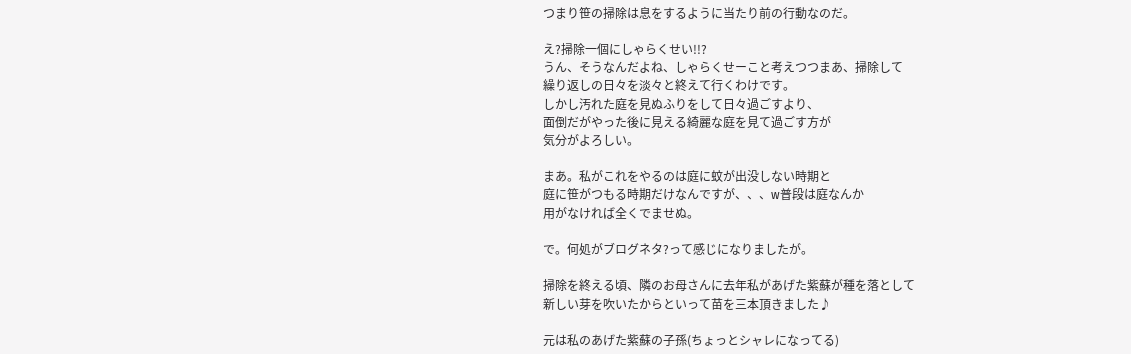つまり笹の掃除は息をするように当たり前の行動なのだ。

え?掃除一個にしゃらくせい!!?
うん、そうなんだよね、しゃらくせーこと考えつつまあ、掃除して
繰り返しの日々を淡々と終えて行くわけです。
しかし汚れた庭を見ぬふりをして日々過ごすより、
面倒だがやった後に見える綺麗な庭を見て過ごす方が
気分がよろしい。

まあ。私がこれをやるのは庭に蚊が出没しない時期と
庭に笹がつもる時期だけなんですが、、、w普段は庭なんか
用がなければ全くでませぬ。

で。何処がブログネタ?って感じになりましたが。

掃除を終える頃、隣のお母さんに去年私があげた紫蘇が種を落として
新しい芽を吹いたからといって苗を三本頂きました♪

元は私のあげた紫蘇の子孫(ちょっとシャレになってる)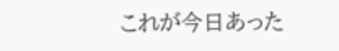これが今日あった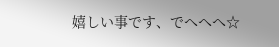嬉しい事です、でへへへ☆